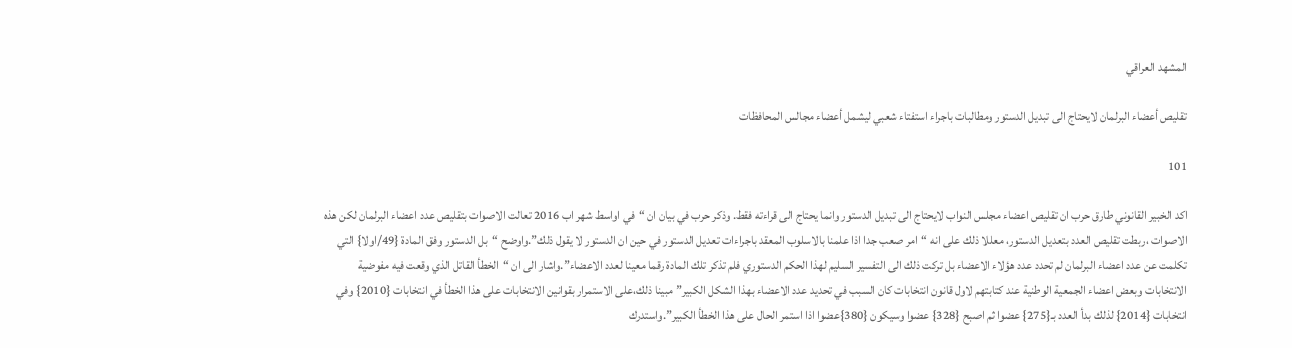المشهد العراقي

تقليص أعضاء البرلمان لايحتاج الى تبديل الدستور ومطالبات باجراء استفتاء شعبي ليشمل أعضاء مجالس المحافظات

101

اكد الخبير القانوني طارق حرب ان تقليص اعضاء مجلس النواب لايحتاج الى تبديل الدستور وانما يحتاج الى قراءته فقط. وذكر حرب في بيان ان “في اواسط شهر اب 2016 تعالت الاصوات بتقليص عدد اعضاء البرلمان لكن هذه الاصوات ،ربطت تقليص العدد بتعديل الدستور، معللا ذلك على انه “امر صعب جدا اذا علمنا بالاسلوب المعقد باجراءات تعديل الدستور في حين ان الدستور لا يقول ذلك”.واوضح “بل الدستور وفق المادة {49/اولا} التي تكلمت عن عدد اعضاء البرلمان لم تحدد عدد هؤلاء الاعضاء بل تركت ذلك الى التفسير السليم لهذا الحكم الدستوري فلم تذكر تلك المادة رقما معينا لعدد الاعضاء”.واشار الى ان “الخطأ القاتل الذي وقعت فيه مفوضية الانتخابات وبعض اعضاء الجمعية الوطنية عند كتابتهم لاول قانون انتخابات كان السبب في تحديد عدد الاعضاء بهذا الشكل الكبير” مبينا ذلك،على الاستمرار بقوانين الانتخابات على هذا الخطأ في انتخابات {2010} وفي انتخابات {2014} لذلك بدأ العدد بـ{275} عضوا ثم اصبح {328} عضوا وسيكون {380}عضوا اذا استمر الحال على هذا الخطأ الكبير”.واستدرك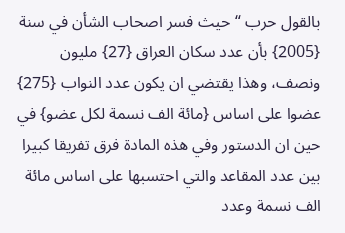بالقول حرب “حيث فسر اصحاب الشأن في سنة {2005} بأن عدد سكان العراق {27} مليون ونصف، وهذا يقتضي ان يكون عدد النواب {275} عضوا على اساس {مائة الف نسمة لكل عضو} في حين ان الدستور وفي هذه المادة فرق تفريقا كبيرا بين عدد المقاعد والتي احتسبها على اساس مائة الف نسمة وعدد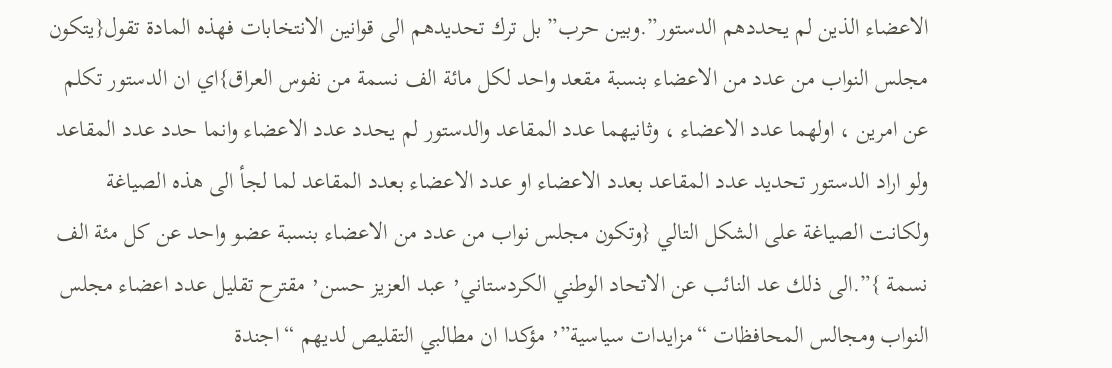الاعضاء الذين لم يحددهم الدستور”.وبين حرب” بل ترك تحديدهم الى قوانين الانتخابات فهذه المادة تقول{يتكون مجلس النواب من عدد من الاعضاء بنسبة مقعد واحد لكل مائة الف نسمة من نفوس العراق}اي ان الدستور تكلم عن امرين ، اولهما عدد الاعضاء ، وثانيهما عدد المقاعد والدستور لم يحدد عدد الاعضاء وانما حدد عدد المقاعد ولو اراد الدستور تحديد عدد المقاعد بعدد الاعضاء او عدد الاعضاء بعدد المقاعد لما لجأ الى هذه الصياغة ولكانت الصياغة على الشكل التالي {وتكون مجلس نواب من عدد من الاعضاء بنسبة عضو واحد عن كل مئة الف نسمة }”.الى ذلك عد النائب عن الاتحاد الوطني الكردستاني٬ عبد العزيز حسن٬ مقترح تقليل عدد اعضاء مجلس النواب ومجالس المحافظات “مزايدات سياسية”٬ مؤكدا ان مطالبي التقليص لديهم “اجندة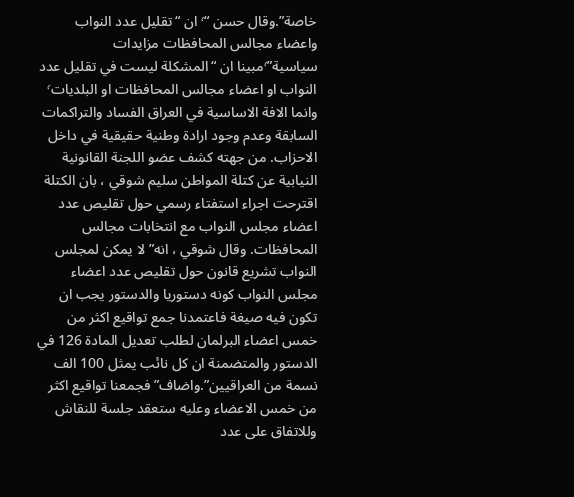خاصة”.وقال حسن “٬ ان “تقليل عدد النواب واعضاء مجالس المحافظات مزايدات سياسية”٬مبينا ان “المشكلة ليست في تقليل عدد النواب او اعضاء مجالس المحافظات او البلديات٬ وانما الافة الاساسية في العراق الفساد والتراكمات السابقة وعدم وجود ارادة وطنية حقيقية في داخل الاحزاب. من جهته كشف عضو اللجنة القانونية النيابية عن كتلة المواطن سليم شوقي ، بان الكتلة اقترحت اجراء استفتاء رسمي حول تقليص عدد اعضاء مجلس النواب مع انتخابات مجالس المحافظات. وقال شوقي ، انه” لا يمكن لمجلس النواب تشريع قانون حول تقليص عدد اعضاء مجلس النواب كونه دستوريا والدستور يجب ان تكون فيه صيغة فاعتمدنا جمع تواقيع اكثر من خمس اعضاء البرلمان لطلب تعديل المادة 126 في الدستور والمتضمنة ان كل نائب يمثل 100 الف نسمة من العراقيين”.واضاف” فجمعنا تواقيع اكثر من خمس الاعضاء وعليه ستعقد جلسة للنقاش وللاتفاق على عدد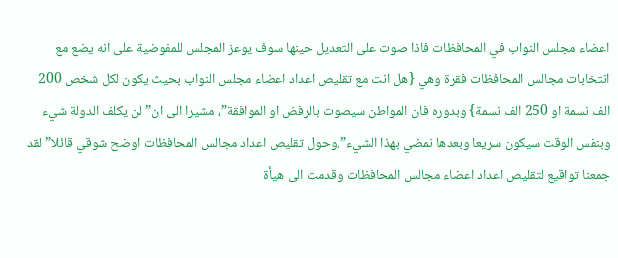اعضاء مجلس النواب في المحافظات فاذا صوت على التعديل حينها سوف يوعز المجلس للمفوضية على انه يضع مع انتخابات مجالس المحافظات فقرة وهي {هل انت مع تقليص اعداد اعضاء مجلس النواب بحيث يكون لكل شخص 200 الف نسمة او 250 الف نسمة} وبدوره فان المواطن سيصوت بالرفض او الموافقة”، مشيرا الى ان” لن يكلف الدولة شيء وبنفس الوقت سيكون سريعا وبعدها نمضي بهذا الشيء”.وحول تقليص اعداد مجالس المحافظات اوضح شوقي قائلا” لقد جمعنا تواقيع لتقليص اعداد اعضاء مجالس المحافظات وقدمت الى هيأة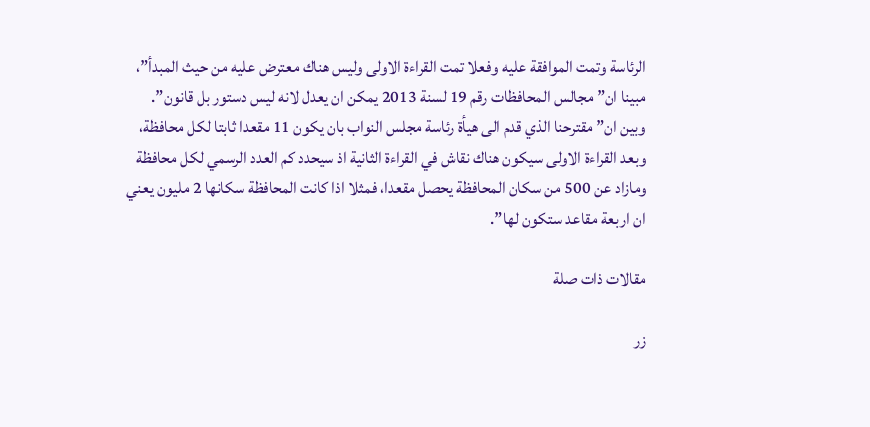الرئاسة وتمت الموافقة عليه وفعلا تمت القراءة الاولى وليس هناك معترض عليه من حيث المبدأ”، مبينا ان” مجالس المحافظات رقم 19 لسنة 2013 يمكن ان يعدل لانه ليس دستور بل قانون”.
وبين ان” مقترحنا الذي قدم الى هيأة رئاسة مجلس النواب بان يكون 11 مقعدا ثابتا لكل محافظة، وبعد القراءة الاولى سيكون هناك نقاش في القراءة الثانية اذ سيحدد كم العدد الرسمي لكل محافظة ومازاد عن 500 من سكان المحافظة يحصل مقعدا، فمثلا اذا كانت المحافظة سكانها 2 مليون يعني ان اربعة مقاعد ستكون لها”.

مقالات ذات صلة

زر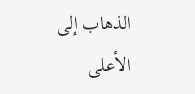الذهاب إلى الأعلى